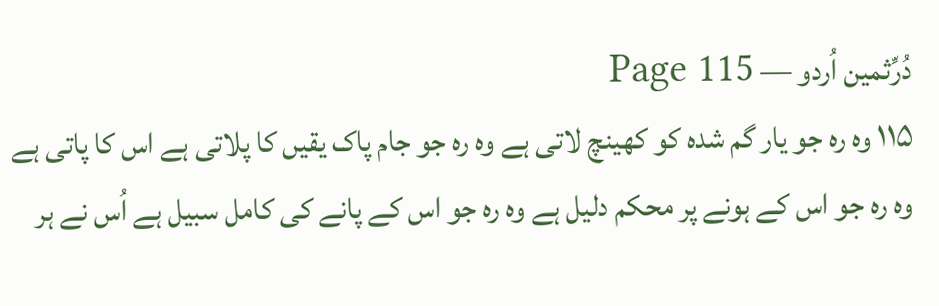دُرِّثمین اُردو — Page 115
۱۱۵ وہ رہ جو یار گم شدہ کو کھینچ لاتی ہے وہ رہ جو جام پاک یقیں کا پلاتی ہے اس کا پاتی ہے وہ رہ جو اس کے ہونے پر محکم دلیل ہے وہ رہ جو اس کے پانے کی کامل سبیل ہے اُس نے ہر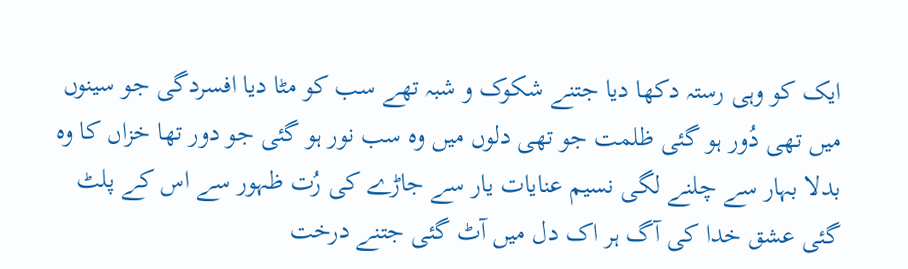ایک کو وہی رستہ دکھا دیا جتنے شکوک و شبہ تھے سب کو مٹا دیا افسردگی جو سینوں میں تھی دُور ہو گئی ظلمت جو تھی دلوں میں وہ سب نور ہو گئی جو دور تھا خزاں کا وہ بدلا بہار سے چلنے لگی نسیم عنایات یار سے جاڑے کی رُت ظہور سے اس کے پلٹ گئی عشق خدا کی آگ ہر اک دل میں آٹ گئی جتنے درخت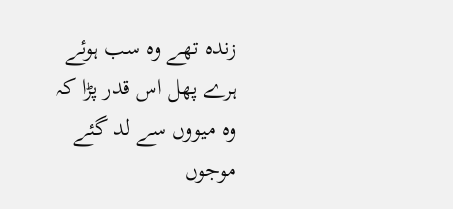زندہ تھے وہ سب ہوئے ہرے پھل اس قدر پڑا کہ وہ میووں سے لد گئے موجوں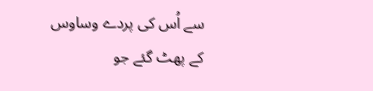سے اُس کی پردے وساوس کے پھٹ گئے جو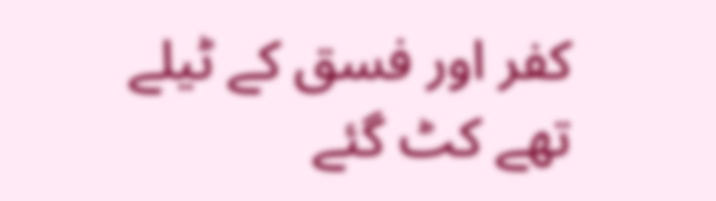کفر اور فسق کے ٹیلے تھے کٹ گئے